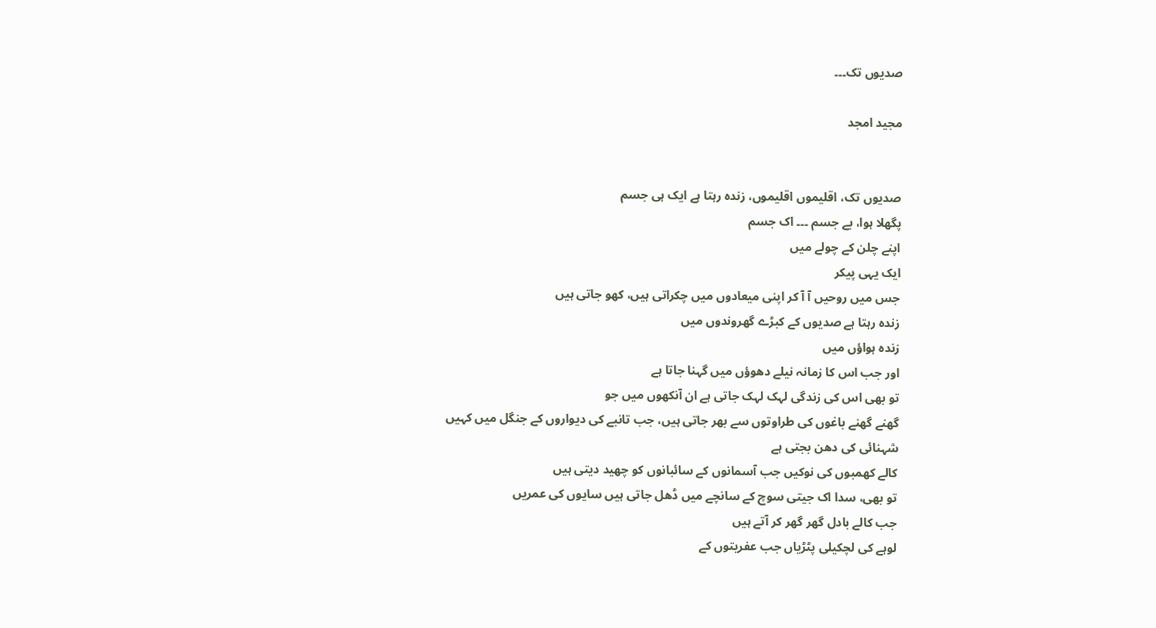صدیوں تک۔۔۔

مجید امجد


صدیوں تک، اقلیموں اقلیموں، زندہ رہتا ہے ایک ہی جسم
پگھلا ہوا، بے جسم ۔۔۔ اک جسم
اپنے چلن کے چولے میں
ایک یہی پیکر
جس میں روحیں آ آ کر اپنی میعادوں میں چکراتی ہیں، کھو جاتی ہیں
زندہ رہتا ہے صدیوں کے کبڑے گھروندوں میں
زندہ ہواؤں میں
اور جب اس کا زمانہ نیلے دھوؤں میں گہنا جاتا ہے
تو بھی اس کی زندگی لہک لہک جاتی ہے ان آنکھوں میں جو
گھنے گھنے باغوں کی طراوتوں سے بھر جاتی ہیں، جب تانبے کی دیواروں کے جنگل میں کہیں
شہنائی کی دھن بجتی ہے
کالے کھمبوں کی نوکیں جب آسمانوں کے سائبانوں کو چھید دیتی ہیں
تو بھی، سدا اک جیتی سوچ کے سانچے میں ڈھل جاتی ہیں سایوں کی عمریں
جب کالے بادل گھر گھر کر آتے ہیں
لوہے کی لچکیلی پٹڑیاں جب عفریتوں کے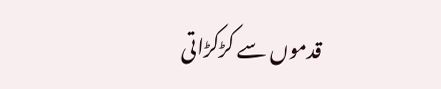قدموں سے کڑکڑاتی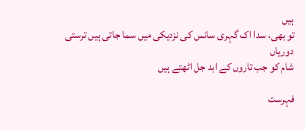ہیں
تو بھی، سدا اک گہری سانس کی نزدیکی میں سما جاتی ہیں ترستی دوریاں
شام کو جب تاروں کے ابد جل اٹھتے ہیں

فہرست